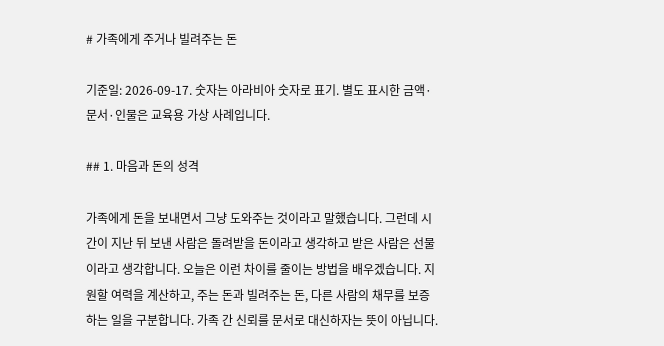# 가족에게 주거나 빌려주는 돈

기준일: 2026-09-17. 숫자는 아라비아 숫자로 표기. 별도 표시한 금액·문서·인물은 교육용 가상 사례입니다.

## 1. 마음과 돈의 성격

가족에게 돈을 보내면서 그냥 도와주는 것이라고 말했습니다. 그런데 시간이 지난 뒤 보낸 사람은 돌려받을 돈이라고 생각하고 받은 사람은 선물이라고 생각합니다. 오늘은 이런 차이를 줄이는 방법을 배우겠습니다. 지원할 여력을 계산하고, 주는 돈과 빌려주는 돈, 다른 사람의 채무를 보증하는 일을 구분합니다. 가족 간 신뢰를 문서로 대신하자는 뜻이 아닙니다.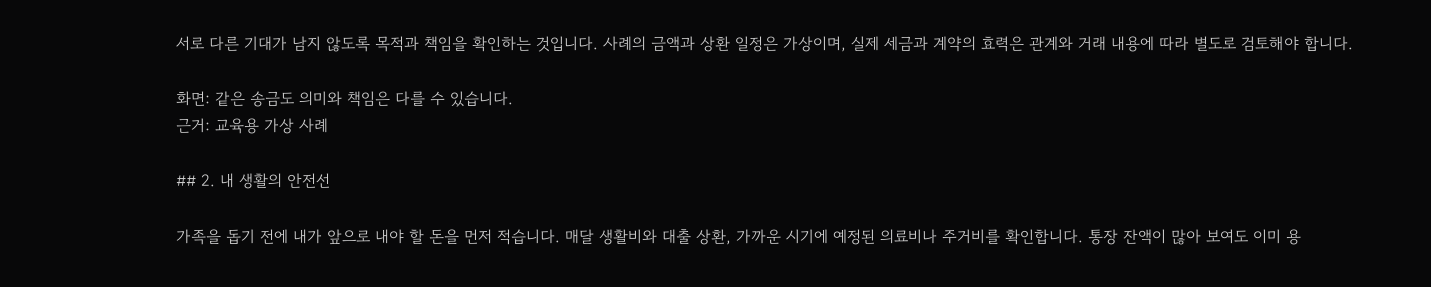서로 다른 기대가 남지 않도록 목적과 책임을 확인하는 것입니다. 사례의 금액과 상환 일정은 가상이며, 실제 세금과 계약의 효력은 관계와 거래 내용에 따라 별도로 검토해야 합니다.

화면: 같은 송금도 의미와 책임은 다를 수 있습니다.
근거: 교육용 가상 사례

## 2. 내 생활의 안전선

가족을 돕기 전에 내가 앞으로 내야 할 돈을 먼저 적습니다. 매달 생활비와 대출 상환, 가까운 시기에 예정된 의료비나 주거비를 확인합니다. 통장 잔액이 많아 보여도 이미 용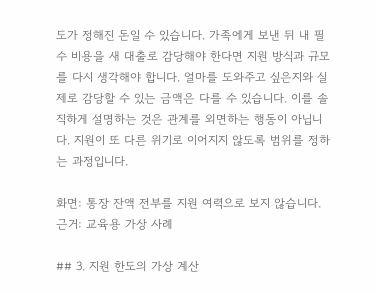도가 정해진 돈일 수 있습니다. 가족에게 보낸 뒤 내 필수 비용을 새 대출로 감당해야 한다면 지원 방식과 규모를 다시 생각해야 합니다. 얼마를 도와주고 싶은지와 실제로 감당할 수 있는 금액은 다를 수 있습니다. 이를 솔직하게 설명하는 것은 관계를 외면하는 행동이 아닙니다. 지원이 또 다른 위기로 이어지지 않도록 범위를 정하는 과정입니다.

화면: 통장 잔액 전부를 지원 여력으로 보지 않습니다.
근거: 교육용 가상 사례

## 3. 지원 한도의 가상 계산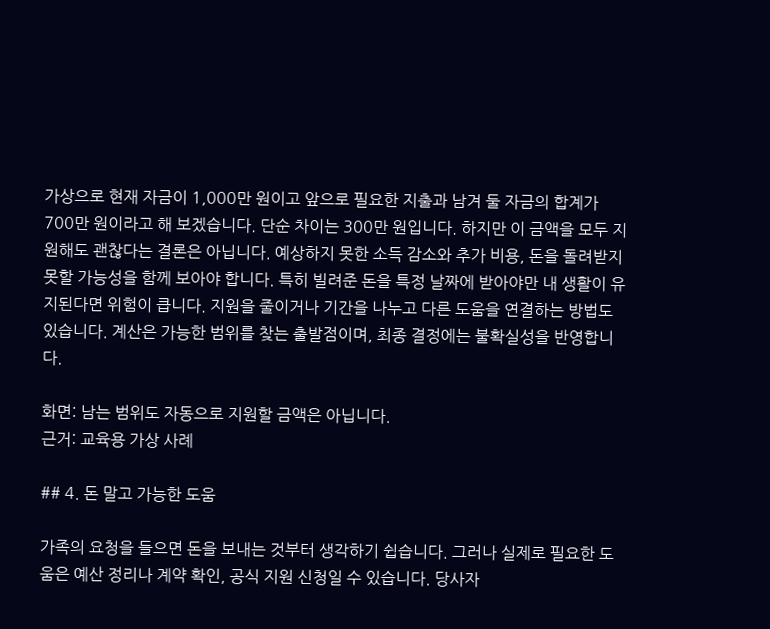가상으로 현재 자금이 1,000만 원이고 앞으로 필요한 지출과 남겨 둘 자금의 합계가 700만 원이라고 해 보겠습니다. 단순 차이는 300만 원입니다. 하지만 이 금액을 모두 지원해도 괜찮다는 결론은 아닙니다. 예상하지 못한 소득 감소와 추가 비용, 돈을 돌려받지 못할 가능성을 함께 보아야 합니다. 특히 빌려준 돈을 특정 날짜에 받아야만 내 생활이 유지된다면 위험이 큽니다. 지원을 줄이거나 기간을 나누고 다른 도움을 연결하는 방법도 있습니다. 계산은 가능한 범위를 찾는 출발점이며, 최종 결정에는 불확실성을 반영합니다.

화면: 남는 범위도 자동으로 지원할 금액은 아닙니다.
근거: 교육용 가상 사례

## 4. 돈 말고 가능한 도움

가족의 요청을 들으면 돈을 보내는 것부터 생각하기 쉽습니다. 그러나 실제로 필요한 도움은 예산 정리나 계약 확인, 공식 지원 신청일 수 있습니다. 당사자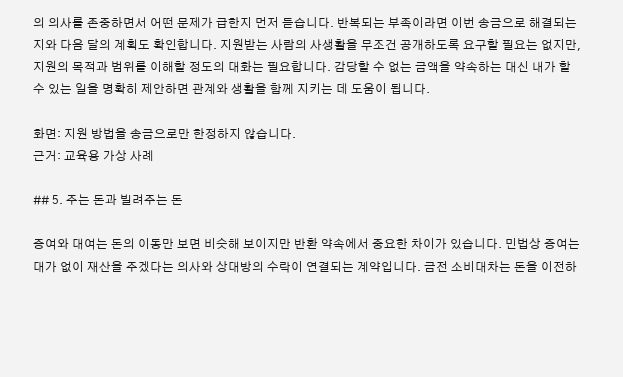의 의사를 존중하면서 어떤 문제가 급한지 먼저 듣습니다. 반복되는 부족이라면 이번 송금으로 해결되는지와 다음 달의 계획도 확인합니다. 지원받는 사람의 사생활을 무조건 공개하도록 요구할 필요는 없지만, 지원의 목적과 범위를 이해할 정도의 대화는 필요합니다. 감당할 수 없는 금액을 약속하는 대신 내가 할 수 있는 일을 명확히 제안하면 관계와 생활을 함께 지키는 데 도움이 됩니다.

화면: 지원 방법을 송금으로만 한정하지 않습니다.
근거: 교육용 가상 사례

## 5. 주는 돈과 빌려주는 돈

증여와 대여는 돈의 이동만 보면 비슷해 보이지만 반환 약속에서 중요한 차이가 있습니다. 민법상 증여는 대가 없이 재산을 주겠다는 의사와 상대방의 수락이 연결되는 계약입니다. 금전 소비대차는 돈을 이전하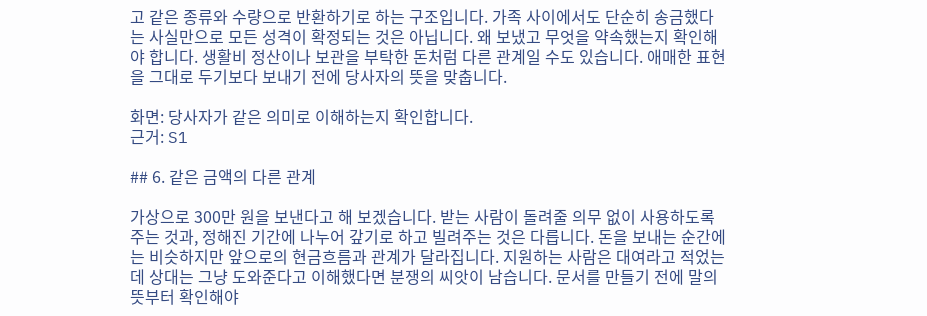고 같은 종류와 수량으로 반환하기로 하는 구조입니다. 가족 사이에서도 단순히 송금했다는 사실만으로 모든 성격이 확정되는 것은 아닙니다. 왜 보냈고 무엇을 약속했는지 확인해야 합니다. 생활비 정산이나 보관을 부탁한 돈처럼 다른 관계일 수도 있습니다. 애매한 표현을 그대로 두기보다 보내기 전에 당사자의 뜻을 맞춥니다.

화면: 당사자가 같은 의미로 이해하는지 확인합니다.
근거: S1

## 6. 같은 금액의 다른 관계

가상으로 300만 원을 보낸다고 해 보겠습니다. 받는 사람이 돌려줄 의무 없이 사용하도록 주는 것과, 정해진 기간에 나누어 갚기로 하고 빌려주는 것은 다릅니다. 돈을 보내는 순간에는 비슷하지만 앞으로의 현금흐름과 관계가 달라집니다. 지원하는 사람은 대여라고 적었는데 상대는 그냥 도와준다고 이해했다면 분쟁의 씨앗이 남습니다. 문서를 만들기 전에 말의 뜻부터 확인해야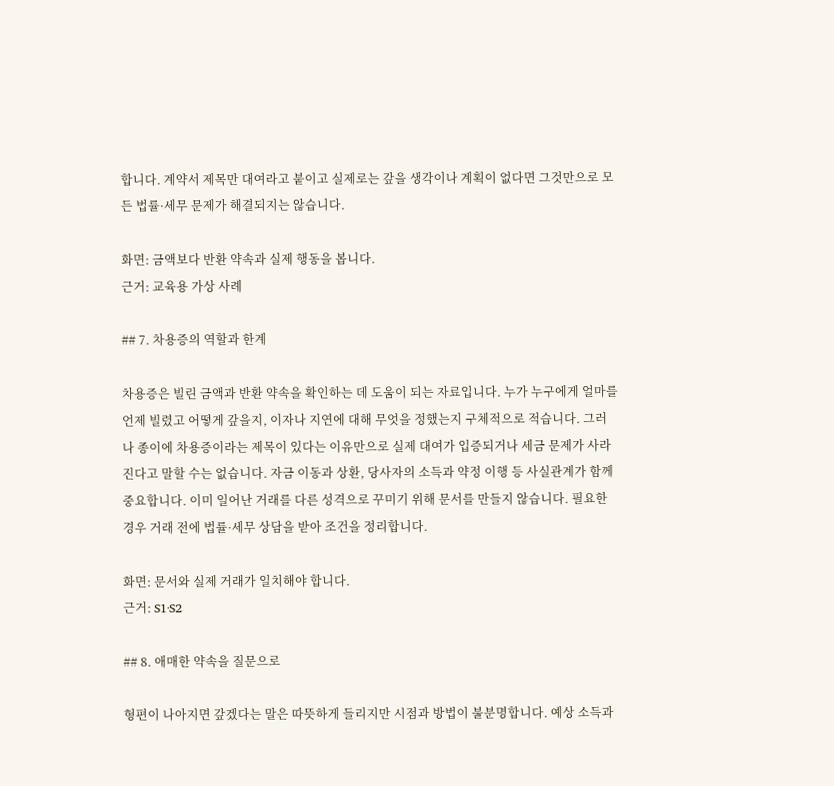합니다. 계약서 제목만 대여라고 붙이고 실제로는 갚을 생각이나 계획이 없다면 그것만으로 모든 법률·세무 문제가 해결되지는 않습니다.

화면: 금액보다 반환 약속과 실제 행동을 봅니다.
근거: 교육용 가상 사례

## 7. 차용증의 역할과 한계

차용증은 빌린 금액과 반환 약속을 확인하는 데 도움이 되는 자료입니다. 누가 누구에게 얼마를 언제 빌렸고 어떻게 갚을지, 이자나 지연에 대해 무엇을 정했는지 구체적으로 적습니다. 그러나 종이에 차용증이라는 제목이 있다는 이유만으로 실제 대여가 입증되거나 세금 문제가 사라진다고 말할 수는 없습니다. 자금 이동과 상환, 당사자의 소득과 약정 이행 등 사실관계가 함께 중요합니다. 이미 일어난 거래를 다른 성격으로 꾸미기 위해 문서를 만들지 않습니다. 필요한 경우 거래 전에 법률·세무 상담을 받아 조건을 정리합니다.

화면: 문서와 실제 거래가 일치해야 합니다.
근거: S1·S2

## 8. 애매한 약속을 질문으로

형편이 나아지면 갚겠다는 말은 따뜻하게 들리지만 시점과 방법이 불분명합니다. 예상 소득과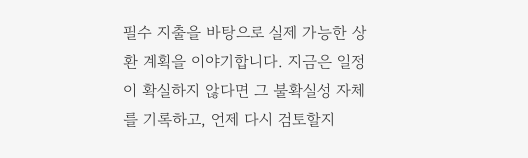필수 지출을 바탕으로 실제 가능한 상환 계획을 이야기합니다. 지금은 일정이 확실하지 않다면 그 불확실성 자체를 기록하고, 언제 다시 검토할지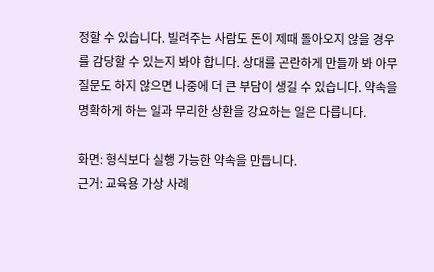정할 수 있습니다. 빌려주는 사람도 돈이 제때 돌아오지 않을 경우를 감당할 수 있는지 봐야 합니다. 상대를 곤란하게 만들까 봐 아무 질문도 하지 않으면 나중에 더 큰 부담이 생길 수 있습니다. 약속을 명확하게 하는 일과 무리한 상환을 강요하는 일은 다릅니다.

화면: 형식보다 실행 가능한 약속을 만듭니다.
근거: 교육용 가상 사례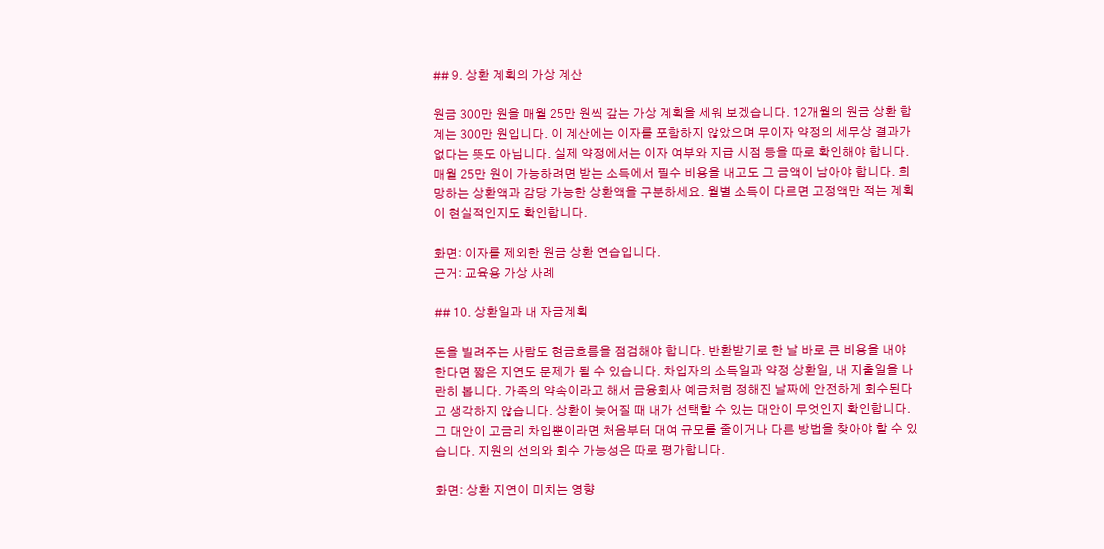## 9. 상환 계획의 가상 계산

원금 300만 원을 매월 25만 원씩 갚는 가상 계획을 세워 보겠습니다. 12개월의 원금 상환 합계는 300만 원입니다. 이 계산에는 이자를 포함하지 않았으며 무이자 약정의 세무상 결과가 없다는 뜻도 아닙니다. 실제 약정에서는 이자 여부와 지급 시점 등을 따로 확인해야 합니다. 매월 25만 원이 가능하려면 받는 소득에서 필수 비용을 내고도 그 금액이 남아야 합니다. 희망하는 상환액과 감당 가능한 상환액을 구분하세요. 월별 소득이 다르면 고정액만 적는 계획이 현실적인지도 확인합니다.

화면: 이자를 제외한 원금 상환 연습입니다.
근거: 교육용 가상 사례

## 10. 상환일과 내 자금계획

돈을 빌려주는 사람도 현금흐름을 점검해야 합니다. 반환받기로 한 날 바로 큰 비용을 내야 한다면 짧은 지연도 문제가 될 수 있습니다. 차입자의 소득일과 약정 상환일, 내 지출일을 나란히 봅니다. 가족의 약속이라고 해서 금융회사 예금처럼 정해진 날짜에 안전하게 회수된다고 생각하지 않습니다. 상환이 늦어질 때 내가 선택할 수 있는 대안이 무엇인지 확인합니다. 그 대안이 고금리 차입뿐이라면 처음부터 대여 규모를 줄이거나 다른 방법을 찾아야 할 수 있습니다. 지원의 선의와 회수 가능성은 따로 평가합니다.

화면: 상환 지연이 미치는 영향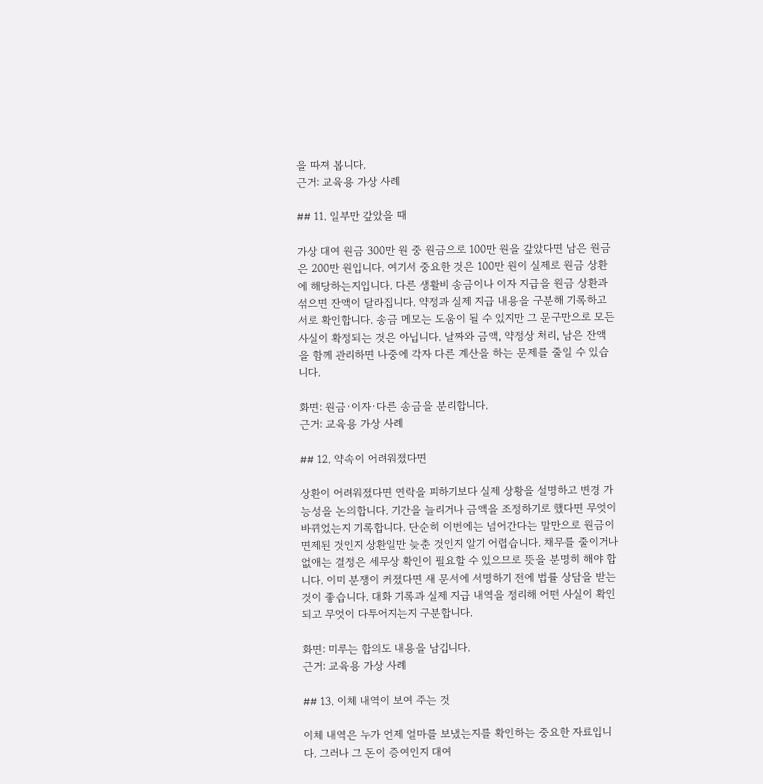을 따져 봅니다.
근거: 교육용 가상 사례

## 11. 일부만 갚았을 때

가상 대여 원금 300만 원 중 원금으로 100만 원을 갚았다면 남은 원금은 200만 원입니다. 여기서 중요한 것은 100만 원이 실제로 원금 상환에 해당하는지입니다. 다른 생활비 송금이나 이자 지급을 원금 상환과 섞으면 잔액이 달라집니다. 약정과 실제 지급 내용을 구분해 기록하고 서로 확인합니다. 송금 메모는 도움이 될 수 있지만 그 문구만으로 모든 사실이 확정되는 것은 아닙니다. 날짜와 금액, 약정상 처리, 남은 잔액을 함께 관리하면 나중에 각자 다른 계산을 하는 문제를 줄일 수 있습니다.

화면: 원금·이자·다른 송금을 분리합니다.
근거: 교육용 가상 사례

## 12. 약속이 어려워졌다면

상환이 어려워졌다면 연락을 피하기보다 실제 상황을 설명하고 변경 가능성을 논의합니다. 기간을 늘리거나 금액을 조정하기로 했다면 무엇이 바뀌었는지 기록합니다. 단순히 이번에는 넘어간다는 말만으로 원금이 면제된 것인지 상환일만 늦춘 것인지 알기 어렵습니다. 채무를 줄이거나 없애는 결정은 세무상 확인이 필요할 수 있으므로 뜻을 분명히 해야 합니다. 이미 분쟁이 커졌다면 새 문서에 서명하기 전에 법률 상담을 받는 것이 좋습니다. 대화 기록과 실제 지급 내역을 정리해 어떤 사실이 확인되고 무엇이 다투어지는지 구분합니다.

화면: 미루는 합의도 내용을 남깁니다.
근거: 교육용 가상 사례

## 13. 이체 내역이 보여 주는 것

이체 내역은 누가 언제 얼마를 보냈는지를 확인하는 중요한 자료입니다. 그러나 그 돈이 증여인지 대여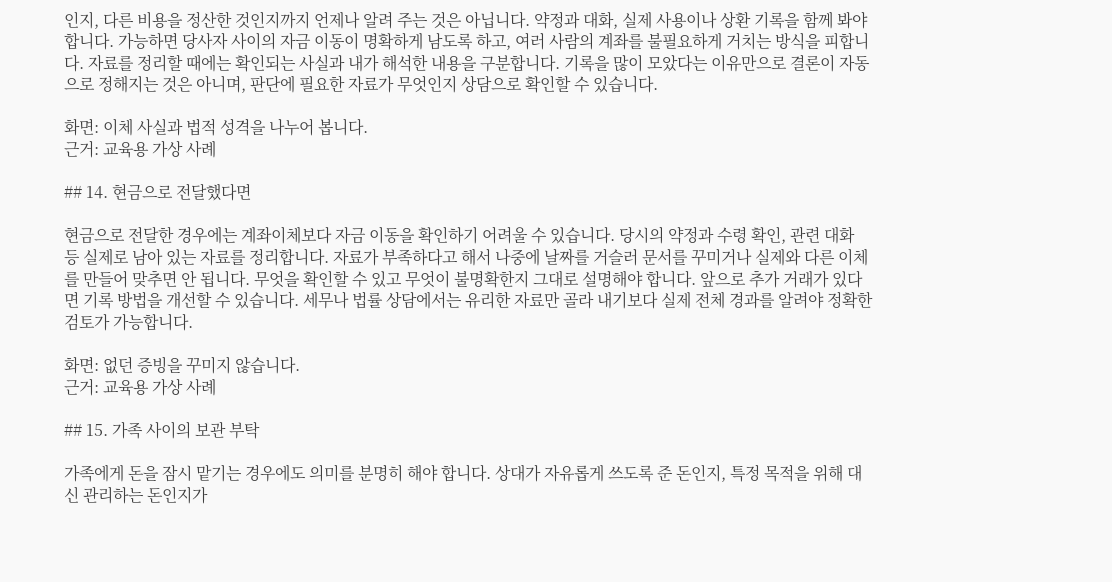인지, 다른 비용을 정산한 것인지까지 언제나 알려 주는 것은 아닙니다. 약정과 대화, 실제 사용이나 상환 기록을 함께 봐야 합니다. 가능하면 당사자 사이의 자금 이동이 명확하게 남도록 하고, 여러 사람의 계좌를 불필요하게 거치는 방식을 피합니다. 자료를 정리할 때에는 확인되는 사실과 내가 해석한 내용을 구분합니다. 기록을 많이 모았다는 이유만으로 결론이 자동으로 정해지는 것은 아니며, 판단에 필요한 자료가 무엇인지 상담으로 확인할 수 있습니다.

화면: 이체 사실과 법적 성격을 나누어 봅니다.
근거: 교육용 가상 사례

## 14. 현금으로 전달했다면

현금으로 전달한 경우에는 계좌이체보다 자금 이동을 확인하기 어려울 수 있습니다. 당시의 약정과 수령 확인, 관련 대화 등 실제로 남아 있는 자료를 정리합니다. 자료가 부족하다고 해서 나중에 날짜를 거슬러 문서를 꾸미거나 실제와 다른 이체를 만들어 맞추면 안 됩니다. 무엇을 확인할 수 있고 무엇이 불명확한지 그대로 설명해야 합니다. 앞으로 추가 거래가 있다면 기록 방법을 개선할 수 있습니다. 세무나 법률 상담에서는 유리한 자료만 골라 내기보다 실제 전체 경과를 알려야 정확한 검토가 가능합니다.

화면: 없던 증빙을 꾸미지 않습니다.
근거: 교육용 가상 사례

## 15. 가족 사이의 보관 부탁

가족에게 돈을 잠시 맡기는 경우에도 의미를 분명히 해야 합니다. 상대가 자유롭게 쓰도록 준 돈인지, 특정 목적을 위해 대신 관리하는 돈인지가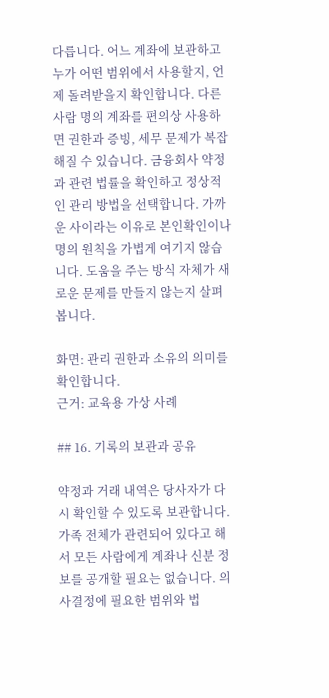다릅니다. 어느 계좌에 보관하고 누가 어떤 범위에서 사용할지, 언제 돌려받을지 확인합니다. 다른 사람 명의 계좌를 편의상 사용하면 권한과 증빙, 세무 문제가 복잡해질 수 있습니다. 금융회사 약정과 관련 법률을 확인하고 정상적인 관리 방법을 선택합니다. 가까운 사이라는 이유로 본인확인이나 명의 원칙을 가볍게 여기지 않습니다. 도움을 주는 방식 자체가 새로운 문제를 만들지 않는지 살펴봅니다.

화면: 관리 권한과 소유의 의미를 확인합니다.
근거: 교육용 가상 사례

## 16. 기록의 보관과 공유

약정과 거래 내역은 당사자가 다시 확인할 수 있도록 보관합니다. 가족 전체가 관련되어 있다고 해서 모든 사람에게 계좌나 신분 정보를 공개할 필요는 없습니다. 의사결정에 필요한 범위와 법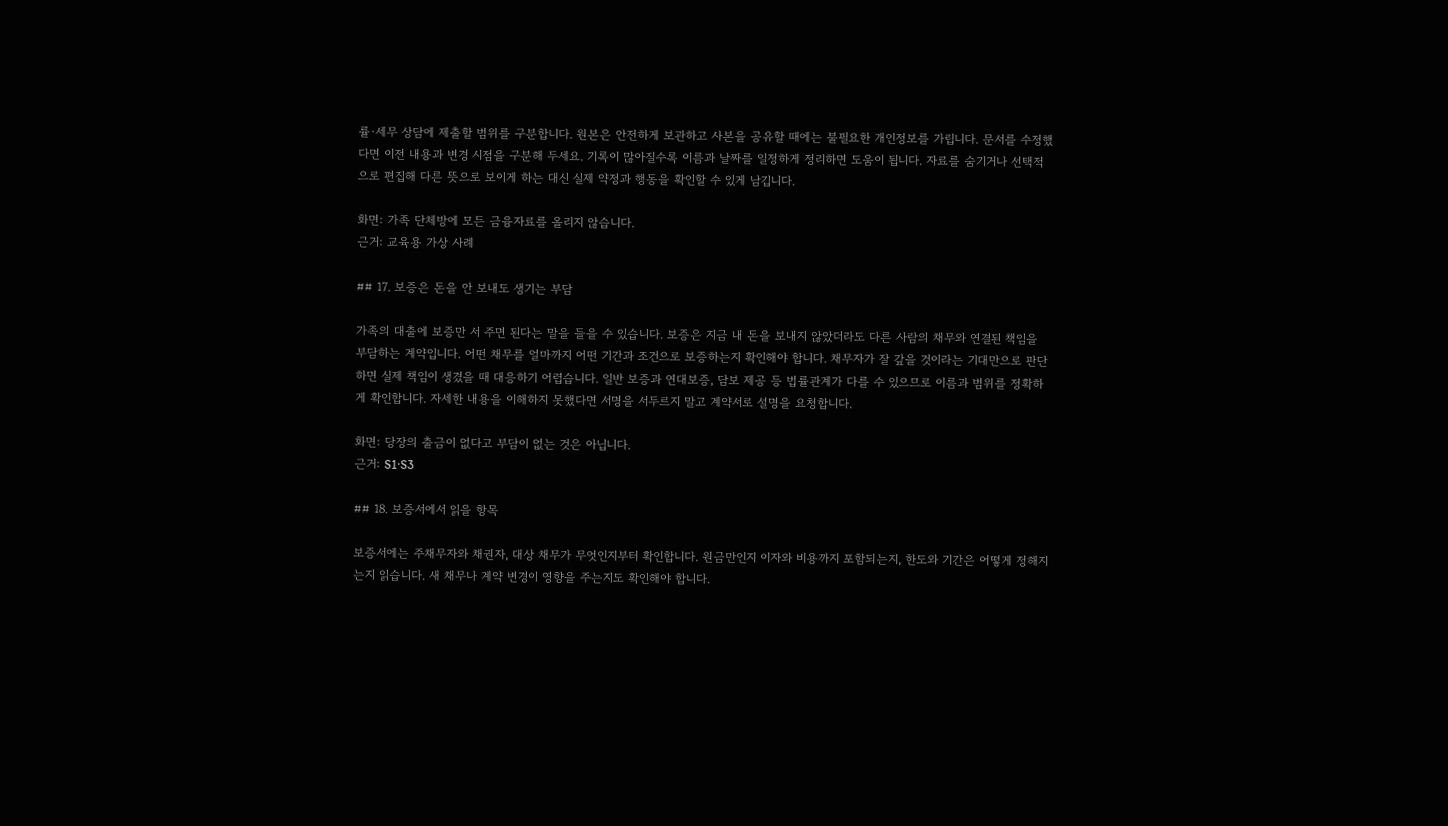률·세무 상담에 제출할 범위를 구분합니다. 원본은 안전하게 보관하고 사본을 공유할 때에는 불필요한 개인정보를 가립니다. 문서를 수정했다면 이전 내용과 변경 시점을 구분해 두세요. 기록이 많아질수록 이름과 날짜를 일정하게 정리하면 도움이 됩니다. 자료를 숨기거나 선택적으로 편집해 다른 뜻으로 보이게 하는 대신 실제 약정과 행동을 확인할 수 있게 남깁니다.

화면: 가족 단체방에 모든 금융자료를 올리지 않습니다.
근거: 교육용 가상 사례

## 17. 보증은 돈을 안 보내도 생기는 부담

가족의 대출에 보증만 서 주면 된다는 말을 들을 수 있습니다. 보증은 지금 내 돈을 보내지 않았더라도 다른 사람의 채무와 연결된 책임을 부담하는 계약입니다. 어떤 채무를 얼마까지 어떤 기간과 조건으로 보증하는지 확인해야 합니다. 채무자가 잘 갚을 것이라는 기대만으로 판단하면 실제 책임이 생겼을 때 대응하기 어렵습니다. 일반 보증과 연대보증, 담보 제공 등 법률관계가 다를 수 있으므로 이름과 범위를 정확하게 확인합니다. 자세한 내용을 이해하지 못했다면 서명을 서두르지 말고 계약서로 설명을 요청합니다.

화면: 당장의 출금이 없다고 부담이 없는 것은 아닙니다.
근거: S1·S3

## 18. 보증서에서 읽을 항목

보증서에는 주채무자와 채권자, 대상 채무가 무엇인지부터 확인합니다. 원금만인지 이자와 비용까지 포함되는지, 한도와 기간은 어떻게 정해지는지 읽습니다. 새 채무나 계약 변경이 영향을 주는지도 확인해야 합니다.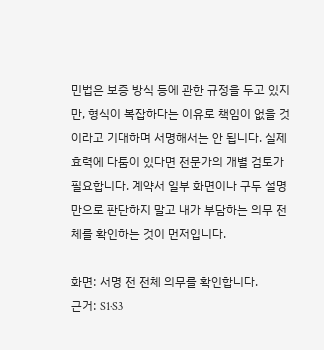민법은 보증 방식 등에 관한 규정을 두고 있지만, 형식이 복잡하다는 이유로 책임이 없을 것이라고 기대하며 서명해서는 안 됩니다. 실제 효력에 다툼이 있다면 전문가의 개별 검토가 필요합니다. 계약서 일부 화면이나 구두 설명만으로 판단하지 말고 내가 부담하는 의무 전체를 확인하는 것이 먼저입니다.

화면: 서명 전 전체 의무를 확인합니다.
근거: S1·S3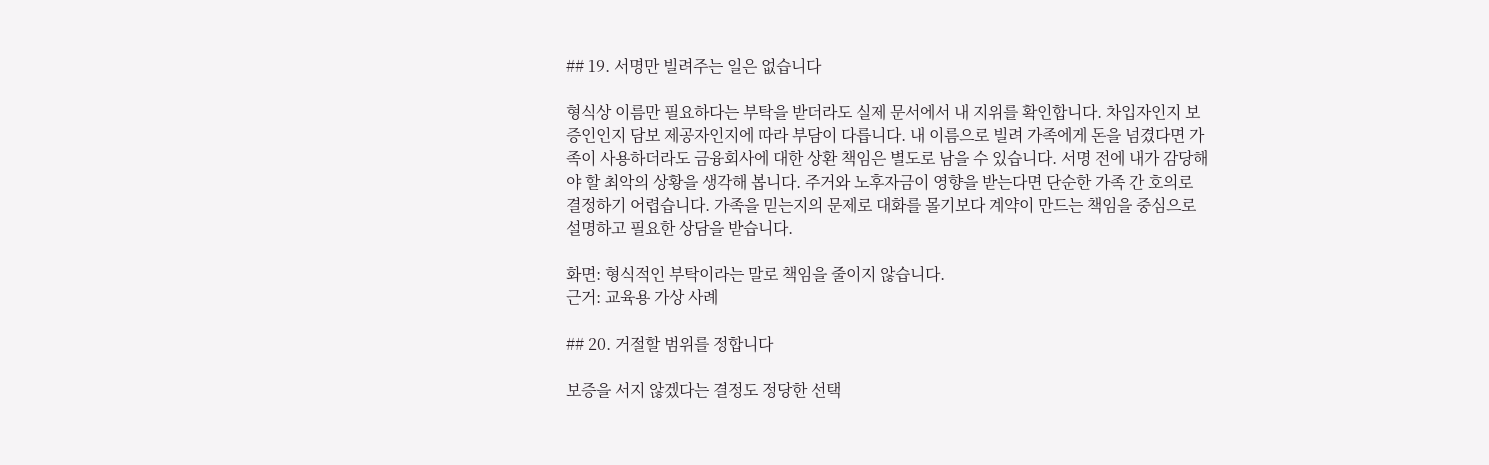## 19. 서명만 빌려주는 일은 없습니다

형식상 이름만 필요하다는 부탁을 받더라도 실제 문서에서 내 지위를 확인합니다. 차입자인지 보증인인지 담보 제공자인지에 따라 부담이 다릅니다. 내 이름으로 빌려 가족에게 돈을 넘겼다면 가족이 사용하더라도 금융회사에 대한 상환 책임은 별도로 남을 수 있습니다. 서명 전에 내가 감당해야 할 최악의 상황을 생각해 봅니다. 주거와 노후자금이 영향을 받는다면 단순한 가족 간 호의로 결정하기 어렵습니다. 가족을 믿는지의 문제로 대화를 몰기보다 계약이 만드는 책임을 중심으로 설명하고 필요한 상담을 받습니다.

화면: 형식적인 부탁이라는 말로 책임을 줄이지 않습니다.
근거: 교육용 가상 사례

## 20. 거절할 범위를 정합니다

보증을 서지 않겠다는 결정도 정당한 선택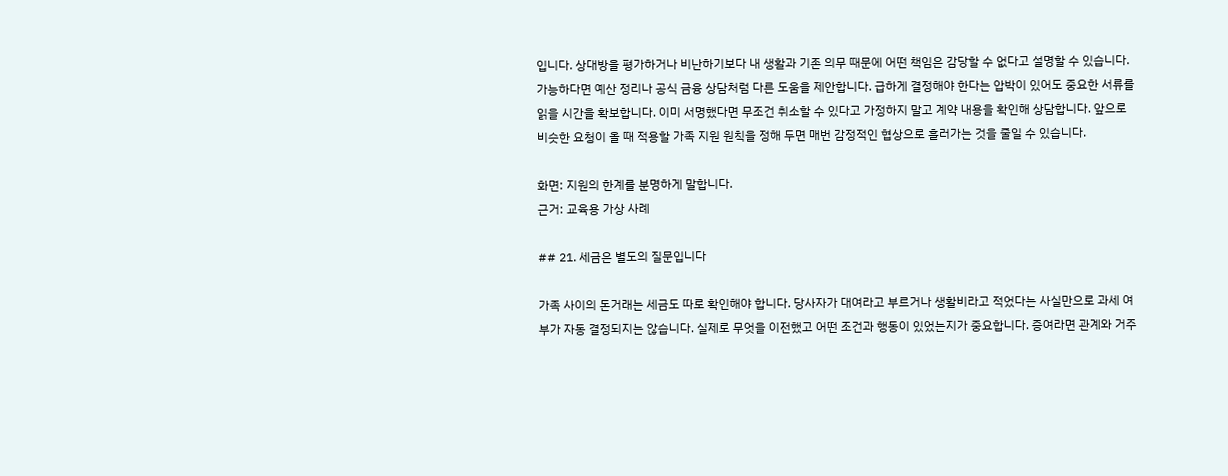입니다. 상대방을 평가하거나 비난하기보다 내 생활과 기존 의무 때문에 어떤 책임은 감당할 수 없다고 설명할 수 있습니다. 가능하다면 예산 정리나 공식 금융 상담처럼 다른 도움을 제안합니다. 급하게 결정해야 한다는 압박이 있어도 중요한 서류를 읽을 시간을 확보합니다. 이미 서명했다면 무조건 취소할 수 있다고 가정하지 말고 계약 내용을 확인해 상담합니다. 앞으로 비슷한 요청이 올 때 적용할 가족 지원 원칙을 정해 두면 매번 감정적인 협상으로 흘러가는 것을 줄일 수 있습니다.

화면: 지원의 한계를 분명하게 말합니다.
근거: 교육용 가상 사례

## 21. 세금은 별도의 질문입니다

가족 사이의 돈거래는 세금도 따로 확인해야 합니다. 당사자가 대여라고 부르거나 생활비라고 적었다는 사실만으로 과세 여부가 자동 결정되지는 않습니다. 실제로 무엇을 이전했고 어떤 조건과 행동이 있었는지가 중요합니다. 증여라면 관계와 거주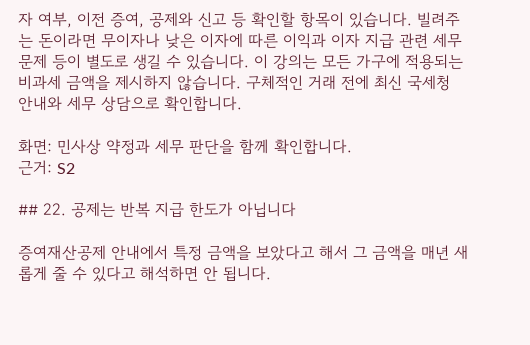자 여부, 이전 증여, 공제와 신고 등 확인할 항목이 있습니다. 빌려주는 돈이라면 무이자나 낮은 이자에 따른 이익과 이자 지급 관련 세무 문제 등이 별도로 생길 수 있습니다. 이 강의는 모든 가구에 적용되는 비과세 금액을 제시하지 않습니다. 구체적인 거래 전에 최신 국세청 안내와 세무 상담으로 확인합니다.

화면: 민사상 약정과 세무 판단을 함께 확인합니다.
근거: S2

## 22. 공제는 반복 지급 한도가 아닙니다

증여재산공제 안내에서 특정 금액을 보았다고 해서 그 금액을 매년 새롭게 줄 수 있다고 해석하면 안 됩니다.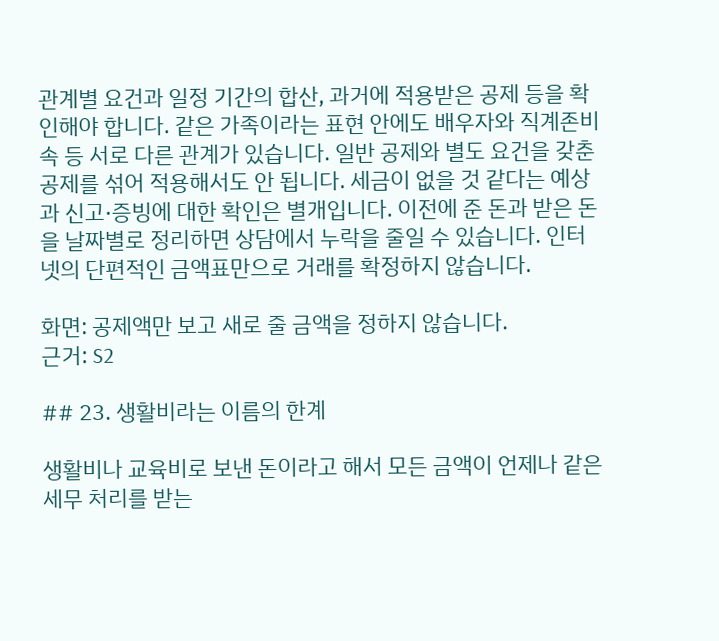관계별 요건과 일정 기간의 합산, 과거에 적용받은 공제 등을 확인해야 합니다. 같은 가족이라는 표현 안에도 배우자와 직계존비속 등 서로 다른 관계가 있습니다. 일반 공제와 별도 요건을 갖춘 공제를 섞어 적용해서도 안 됩니다. 세금이 없을 것 같다는 예상과 신고·증빙에 대한 확인은 별개입니다. 이전에 준 돈과 받은 돈을 날짜별로 정리하면 상담에서 누락을 줄일 수 있습니다. 인터넷의 단편적인 금액표만으로 거래를 확정하지 않습니다.

화면: 공제액만 보고 새로 줄 금액을 정하지 않습니다.
근거: S2

## 23. 생활비라는 이름의 한계

생활비나 교육비로 보낸 돈이라고 해서 모든 금액이 언제나 같은 세무 처리를 받는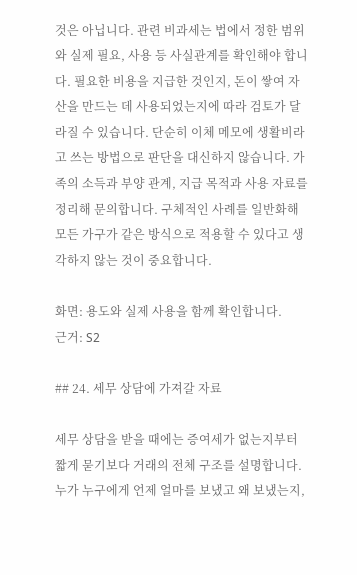것은 아닙니다. 관련 비과세는 법에서 정한 범위와 실제 필요, 사용 등 사실관계를 확인해야 합니다. 필요한 비용을 지급한 것인지, 돈이 쌓여 자산을 만드는 데 사용되었는지에 따라 검토가 달라질 수 있습니다. 단순히 이체 메모에 생활비라고 쓰는 방법으로 판단을 대신하지 않습니다. 가족의 소득과 부양 관계, 지급 목적과 사용 자료를 정리해 문의합니다. 구체적인 사례를 일반화해 모든 가구가 같은 방식으로 적용할 수 있다고 생각하지 않는 것이 중요합니다.

화면: 용도와 실제 사용을 함께 확인합니다.
근거: S2

## 24. 세무 상담에 가져갈 자료

세무 상담을 받을 때에는 증여세가 없는지부터 짧게 묻기보다 거래의 전체 구조를 설명합니다. 누가 누구에게 언제 얼마를 보냈고 왜 보냈는지,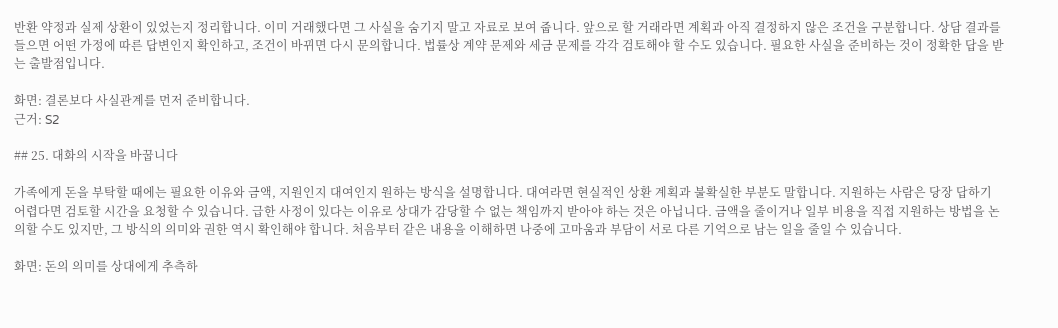반환 약정과 실제 상환이 있었는지 정리합니다. 이미 거래했다면 그 사실을 숨기지 말고 자료로 보여 줍니다. 앞으로 할 거래라면 계획과 아직 결정하지 않은 조건을 구분합니다. 상담 결과를 들으면 어떤 가정에 따른 답변인지 확인하고, 조건이 바뀌면 다시 문의합니다. 법률상 계약 문제와 세금 문제를 각각 검토해야 할 수도 있습니다. 필요한 사실을 준비하는 것이 정확한 답을 받는 출발점입니다.

화면: 결론보다 사실관계를 먼저 준비합니다.
근거: S2

## 25. 대화의 시작을 바꿉니다

가족에게 돈을 부탁할 때에는 필요한 이유와 금액, 지원인지 대여인지 원하는 방식을 설명합니다. 대여라면 현실적인 상환 계획과 불확실한 부분도 말합니다. 지원하는 사람은 당장 답하기 어렵다면 검토할 시간을 요청할 수 있습니다. 급한 사정이 있다는 이유로 상대가 감당할 수 없는 책임까지 받아야 하는 것은 아닙니다. 금액을 줄이거나 일부 비용을 직접 지원하는 방법을 논의할 수도 있지만, 그 방식의 의미와 권한 역시 확인해야 합니다. 처음부터 같은 내용을 이해하면 나중에 고마움과 부담이 서로 다른 기억으로 남는 일을 줄일 수 있습니다.

화면: 돈의 의미를 상대에게 추측하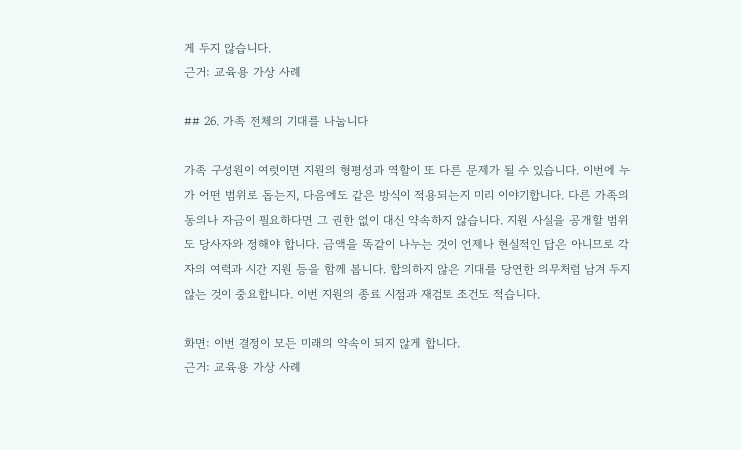게 두지 않습니다.
근거: 교육용 가상 사례

## 26. 가족 전체의 기대를 나눕니다

가족 구성원이 여럿이면 지원의 형평성과 역할이 또 다른 문제가 될 수 있습니다. 이번에 누가 어떤 범위로 돕는지, 다음에도 같은 방식이 적용되는지 미리 이야기합니다. 다른 가족의 동의나 자금이 필요하다면 그 권한 없이 대신 약속하지 않습니다. 지원 사실을 공개할 범위도 당사자와 정해야 합니다. 금액을 똑같이 나누는 것이 언제나 현실적인 답은 아니므로 각자의 여력과 시간 지원 등을 함께 봅니다. 합의하지 않은 기대를 당연한 의무처럼 남겨 두지 않는 것이 중요합니다. 이번 지원의 종료 시점과 재검토 조건도 적습니다.

화면: 이번 결정이 모든 미래의 약속이 되지 않게 합니다.
근거: 교육용 가상 사례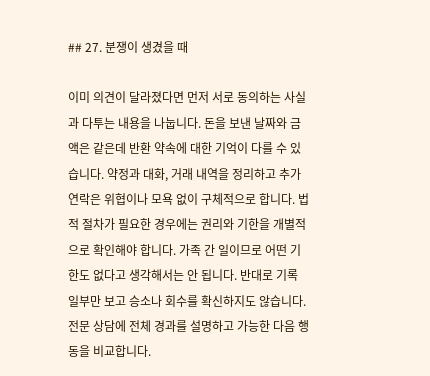## 27. 분쟁이 생겼을 때

이미 의견이 달라졌다면 먼저 서로 동의하는 사실과 다투는 내용을 나눕니다. 돈을 보낸 날짜와 금액은 같은데 반환 약속에 대한 기억이 다를 수 있습니다. 약정과 대화, 거래 내역을 정리하고 추가 연락은 위협이나 모욕 없이 구체적으로 합니다. 법적 절차가 필요한 경우에는 권리와 기한을 개별적으로 확인해야 합니다. 가족 간 일이므로 어떤 기한도 없다고 생각해서는 안 됩니다. 반대로 기록 일부만 보고 승소나 회수를 확신하지도 않습니다. 전문 상담에 전체 경과를 설명하고 가능한 다음 행동을 비교합니다.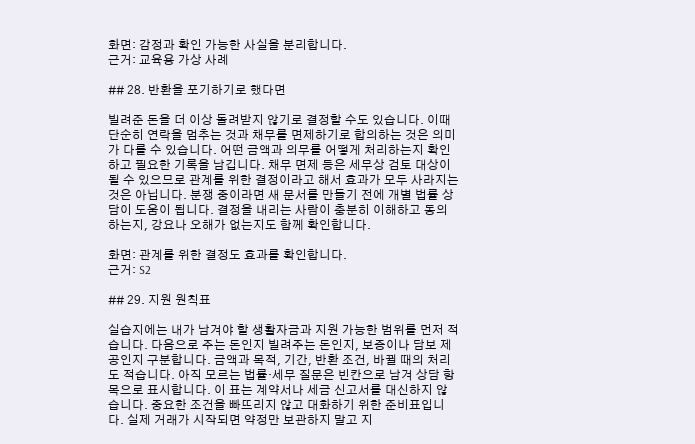화면: 감정과 확인 가능한 사실을 분리합니다.
근거: 교육용 가상 사례

## 28. 반환을 포기하기로 했다면

빌려준 돈을 더 이상 돌려받지 않기로 결정할 수도 있습니다. 이때 단순히 연락을 멈추는 것과 채무를 면제하기로 합의하는 것은 의미가 다를 수 있습니다. 어떤 금액과 의무를 어떻게 처리하는지 확인하고 필요한 기록을 남깁니다. 채무 면제 등은 세무상 검토 대상이 될 수 있으므로 관계를 위한 결정이라고 해서 효과가 모두 사라지는 것은 아닙니다. 분쟁 중이라면 새 문서를 만들기 전에 개별 법률 상담이 도움이 됩니다. 결정을 내리는 사람이 충분히 이해하고 동의하는지, 강요나 오해가 없는지도 함께 확인합니다.

화면: 관계를 위한 결정도 효과를 확인합니다.
근거: S2

## 29. 지원 원칙표

실습지에는 내가 남겨야 할 생활자금과 지원 가능한 범위를 먼저 적습니다. 다음으로 주는 돈인지 빌려주는 돈인지, 보증이나 담보 제공인지 구분합니다. 금액과 목적, 기간, 반환 조건, 바뀔 때의 처리도 적습니다. 아직 모르는 법률·세무 질문은 빈칸으로 남겨 상담 항목으로 표시합니다. 이 표는 계약서나 세금 신고서를 대신하지 않습니다. 중요한 조건을 빠뜨리지 않고 대화하기 위한 준비표입니다. 실제 거래가 시작되면 약정만 보관하지 말고 지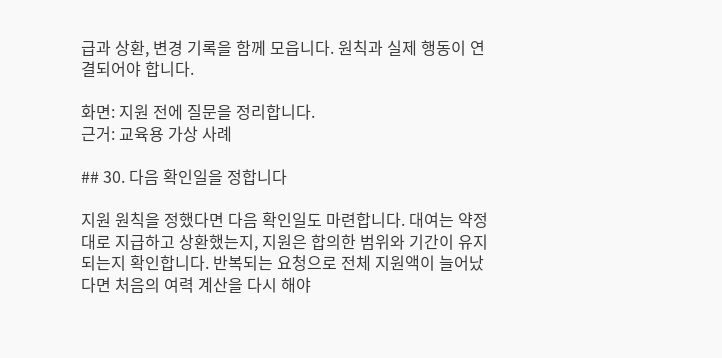급과 상환, 변경 기록을 함께 모읍니다. 원칙과 실제 행동이 연결되어야 합니다.

화면: 지원 전에 질문을 정리합니다.
근거: 교육용 가상 사례

## 30. 다음 확인일을 정합니다

지원 원칙을 정했다면 다음 확인일도 마련합니다. 대여는 약정대로 지급하고 상환했는지, 지원은 합의한 범위와 기간이 유지되는지 확인합니다. 반복되는 요청으로 전체 지원액이 늘어났다면 처음의 여력 계산을 다시 해야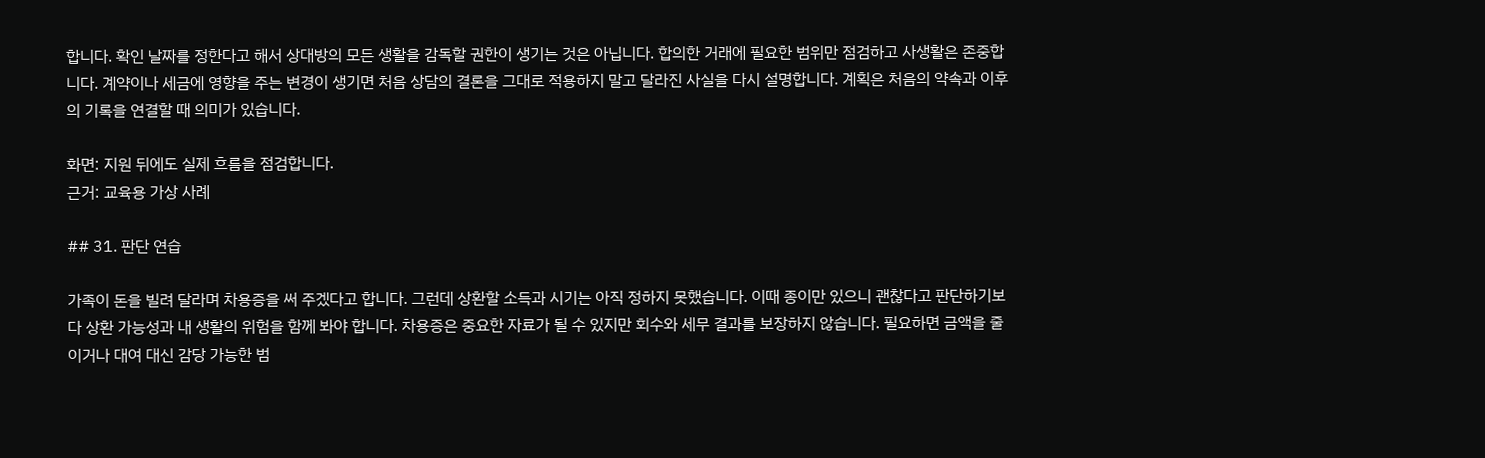합니다. 확인 날짜를 정한다고 해서 상대방의 모든 생활을 감독할 권한이 생기는 것은 아닙니다. 합의한 거래에 필요한 범위만 점검하고 사생활은 존중합니다. 계약이나 세금에 영향을 주는 변경이 생기면 처음 상담의 결론을 그대로 적용하지 말고 달라진 사실을 다시 설명합니다. 계획은 처음의 약속과 이후의 기록을 연결할 때 의미가 있습니다.

화면: 지원 뒤에도 실제 흐름을 점검합니다.
근거: 교육용 가상 사례

## 31. 판단 연습

가족이 돈을 빌려 달라며 차용증을 써 주겠다고 합니다. 그런데 상환할 소득과 시기는 아직 정하지 못했습니다. 이때 종이만 있으니 괜찮다고 판단하기보다 상환 가능성과 내 생활의 위험을 함께 봐야 합니다. 차용증은 중요한 자료가 될 수 있지만 회수와 세무 결과를 보장하지 않습니다. 필요하면 금액을 줄이거나 대여 대신 감당 가능한 범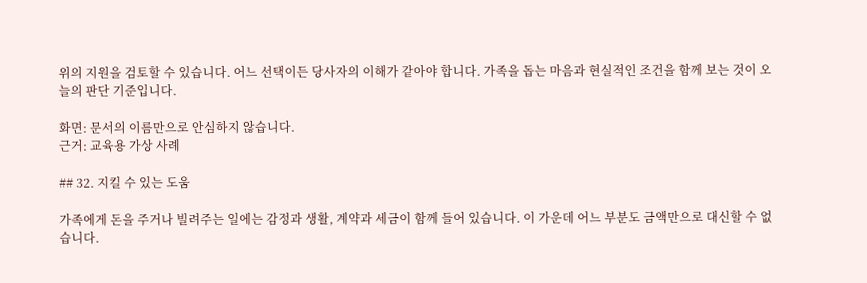위의 지원을 검토할 수 있습니다. 어느 선택이든 당사자의 이해가 같아야 합니다. 가족을 돕는 마음과 현실적인 조건을 함께 보는 것이 오늘의 판단 기준입니다.

화면: 문서의 이름만으로 안심하지 않습니다.
근거: 교육용 가상 사례

## 32. 지킬 수 있는 도움

가족에게 돈을 주거나 빌려주는 일에는 감정과 생활, 계약과 세금이 함께 들어 있습니다. 이 가운데 어느 부분도 금액만으로 대신할 수 없습니다.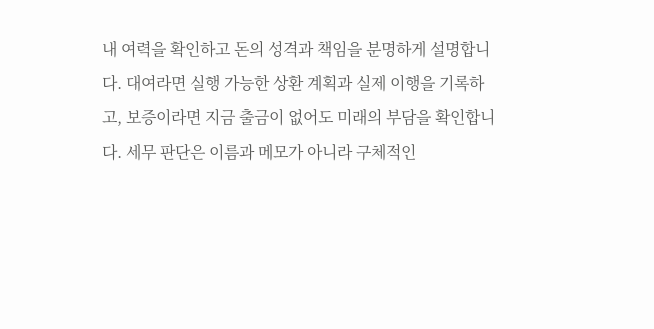내 여력을 확인하고 돈의 성격과 책임을 분명하게 설명합니다. 대여라면 실행 가능한 상환 계획과 실제 이행을 기록하고, 보증이라면 지금 출금이 없어도 미래의 부담을 확인합니다. 세무 판단은 이름과 메모가 아니라 구체적인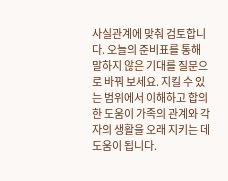사실관계에 맞춰 검토합니다. 오늘의 준비표를 통해 말하지 않은 기대를 질문으로 바꿔 보세요. 지킬 수 있는 범위에서 이해하고 합의한 도움이 가족의 관계와 각자의 생활을 오래 지키는 데 도움이 됩니다.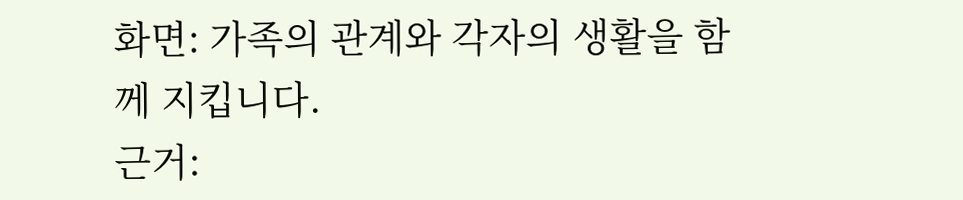화면: 가족의 관계와 각자의 생활을 함께 지킵니다.
근거: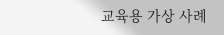교육용 가상 사례